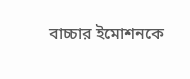বাচ্চার ইমোশনকে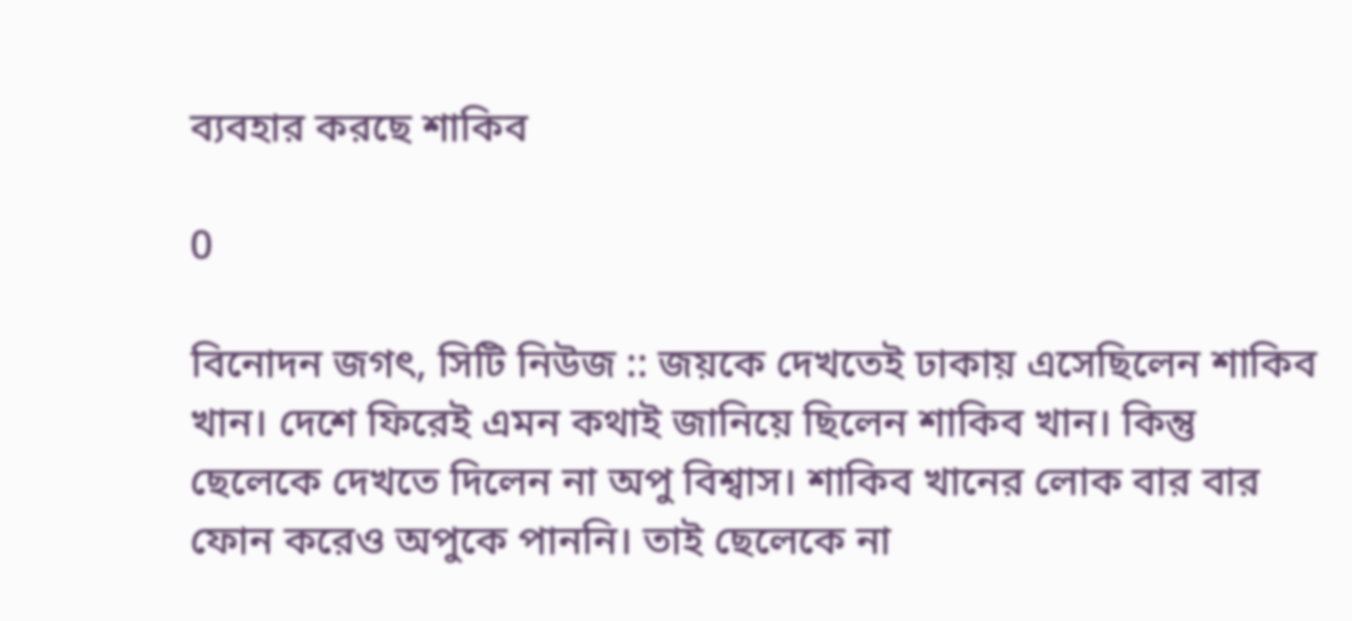ব্যবহার করছে শাকিব

0

বিনোদন জগৎ, সিটি নিউজ :: জয়কে দেখতেই ঢাকায় এসেছিলেন শাকিব খান। দেশে ফিরেই এমন কথাই জানিয়ে ছিলেন শাকিব খান। কিন্তু ছেলেকে দেখতে দিলেন না অপু বিশ্বাস। শাকিব খানের লোক বার বার ফোন করেও অপুকে পাননি। তাই ছেলেকে না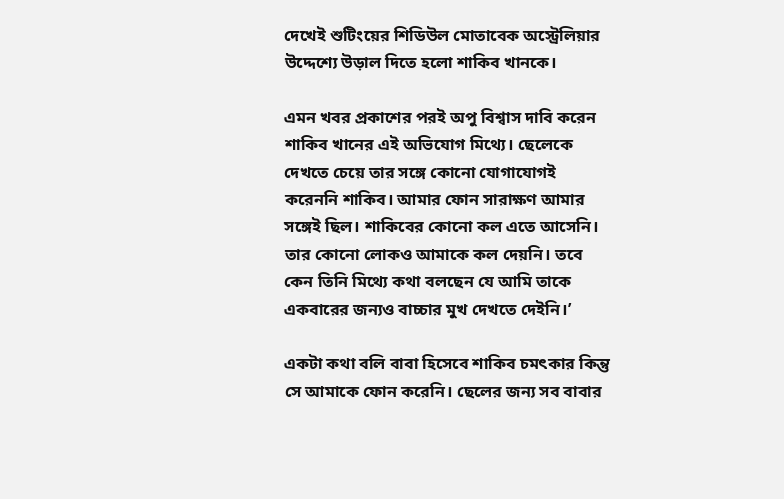দেখেই শুটিংয়ের শিডিউল মোতাবেক অস্ট্রেলিয়ার উদ্দেশ্যে উড়াল দিতে হলো শাকিব খানকে।

এমন খবর প্রকাশের পরই অপু বিশ্বাস দাবি করেন শাকিব খানের এই অভিযোগ মিথ্যে। ছেলেকে দেখতে চেয়ে তার সঙ্গে কোনো যোগাযোগই করেননি শাকিব। আমার ফোন সারাক্ষণ আমার সঙ্গেই ছিল। শাকিবের কোনো কল এতে আসেনি। তার কোনো লোকও আমাকে কল দেয়নি। তবে কেন তিনি মিথ্যে কথা বলছেন যে আমি তাকে একবারের জন্যও বাচ্চার মুখ দেখতে দেইনি।’

একটা কথা বলি বাবা হিসেবে শাকিব চমৎকার কিন্তু সে আমাকে ফোন করেনি। ছেলের জন্য সব বাবার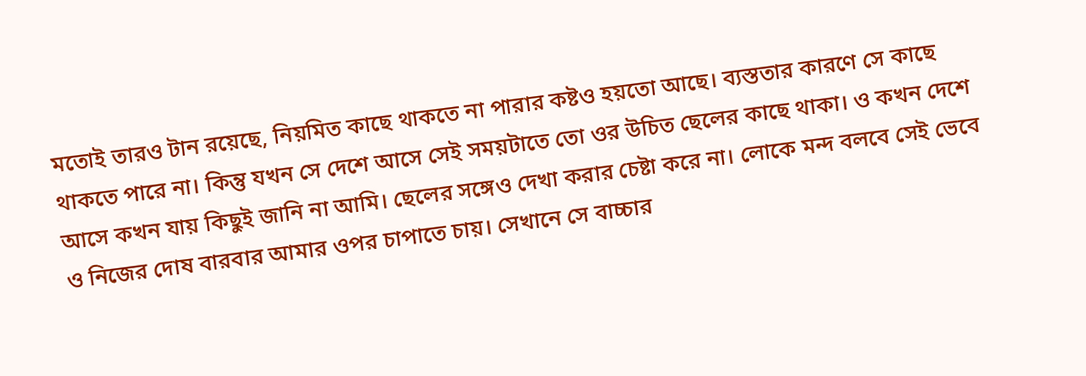মতোই তারও টান রয়েছে, নিয়মিত কাছে থাকতে না পারার কষ্টও হয়তো আছে। ব্যস্ততার কারণে সে কাছে থাকতে পারে না। কিন্তু যখন সে দেশে আসে সেই সময়টাতে তো ওর উচিত ছেলের কাছে থাকা। ও কখন দেশে আসে কখন যায় কিছুই জানি না আমি। ছেলের সঙ্গেও দেখা করার চেষ্টা করে না। লোকে মন্দ বলবে সেই ভেবে ও নিজের দোষ বারবার আমার ওপর চাপাতে চায়। সেখানে সে বাচ্চার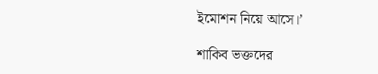ইমোশন নিয়ে আসে।’

শাকিব ভক্তদের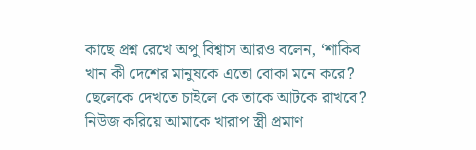কাছে প্রশ্ন রেখে অপু বিশ্বাস আরও বলেন, ‘শাকিব খান কী দেশের মানুষকে এতো বোকা মনে করে? ছেলেকে দেখতে চাইলে কে তাকে আটকে রাখবে? নিউজ করিয়ে আমাকে খারাপ স্ত্রী প্রমাণ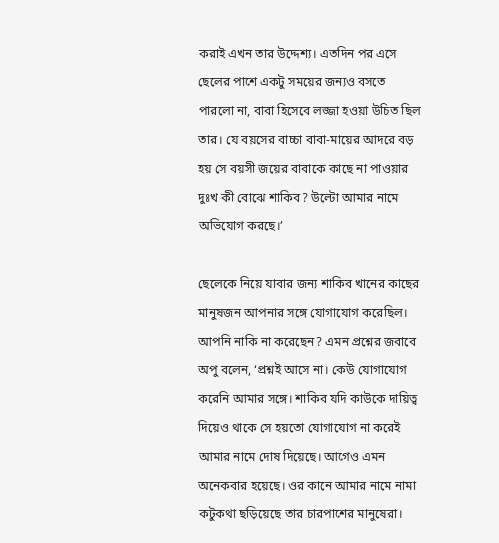করাই এখন তার উদ্দেশ্য। এতদিন পর এসে ছেলের পাশে একটু সময়ের জন্যও বসতে পারলো না, বাবা হিসেবে লজ্জা হওয়া উচিত ছিল তার। যে বয়সের বাচ্চা বাবা-মায়ের আদরে বড় হয় সে বয়সী জয়ের বাবাকে কাছে না পাওয়ার দুঃখ কী বোঝে শাকিব? উল্টো আমার নামে অভিযোগ করছে।’

ছেলেকে নিয়ে যাবার জন্য শাকিব খানের কাছের মানুষজন আপনার সঙ্গে যোগাযোগ করেছিল। আপনি নাকি না করেছেন? এমন প্রশ্নের জবাবে অপু বলেন, ‘প্রশ্নই আসে না। কেউ যোগাযোগ করেনি আমার সঙ্গে। শাকিব যদি কাউকে দায়িত্ব দিয়েও থাকে সে হয়তো যোগাযোগ না করেই আমার নামে দোষ দিয়েছে। আগেও এমন অনেকবার হয়েছে। ওর কানে আমার নামে নামা কটুকথা ছড়িয়েছে তার চারপাশের মানুষেরা।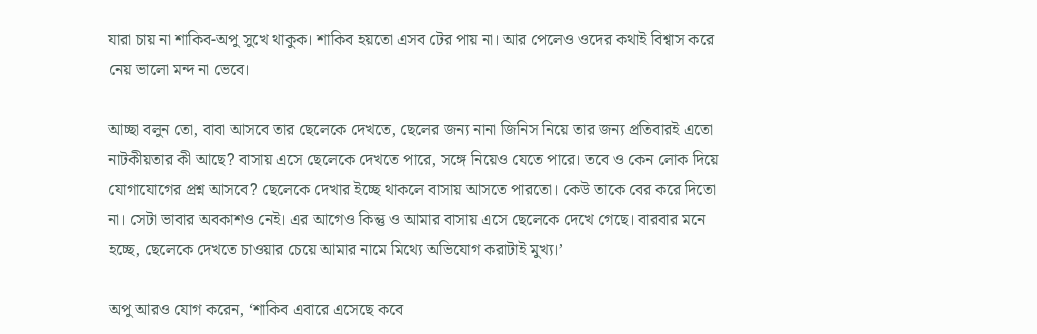যারা চায় না শাকিব-অপু সুখে থাকুক। শাকিব হয়তো এসব টের পায় না। আর পেলেও ওদের কথাই বিশ্বাস করে নেয় ভালো মন্দ না ভেবে।

আচ্ছা বলুন তো, বাবা আসবে তার ছেলেকে দেখতে, ছেলের জন্য নানা জিনিস নিয়ে তার জন্য প্রতিবারই এতো নাটকীয়তার কী আছে? বাসায় এসে ছেলেকে দেখতে পারে, সঙ্গে নিয়েও যেতে পারে। তবে ও কেন লোক দিয়ে যোগাযোগের প্রশ্ন আসবে? ছেলেকে দেখার ইচ্ছে থাকলে বাসায় আসতে পারতো। কেউ তাকে বের করে দিতো না। সেটা ভাবার অবকাশও নেই। এর আগেও কিন্তু ও আমার বাসায় এসে ছেলেকে দেখে গেছে। বারবার মনে হচ্ছে, ছেলেকে দেখতে চাওয়ার চেয়ে আমার নামে মিথ্যে অভিযোগ করাটাই মুখ্য।’

অপু আরও যোগ করেন, ‘শাকিব এবারে এসেছে কবে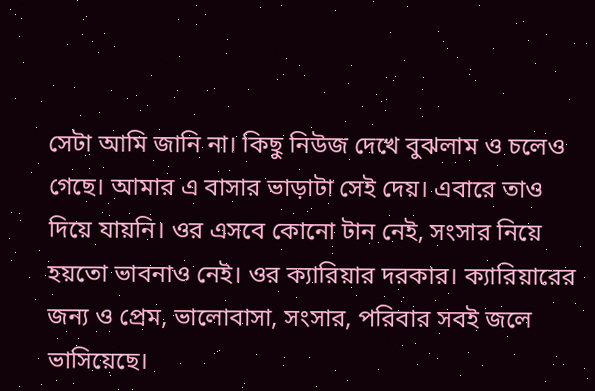সেটা আমি জানি না। কিছু নিউজ দেখে বুঝলাম ও চলেও গেছে। আমার এ বাসার ভাড়াটা সেই দেয়। এবারে তাও দিয়ে যায়নি। ওর এসবে কোনো টান নেই, সংসার নিয়ে হয়তো ভাবনাও নেই। ওর ক্যারিয়ার দরকার। ক্যারিয়ারের জন্য ও প্রেম, ভালোবাসা, সংসার, পরিবার সবই জলে ভাসিয়েছে।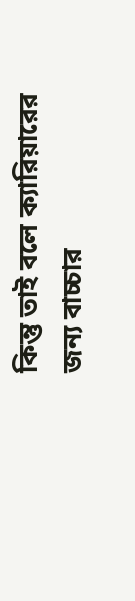কিন্তু তাই বলে ক্যারিয়ারের জন্য বাচ্চার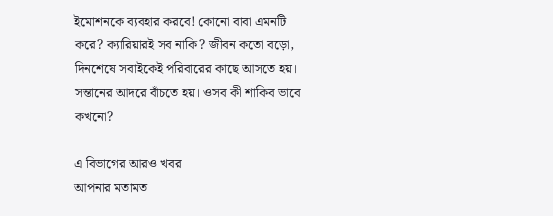ইমোশনকে ব্যবহার করবে! কোনো বাবা এমনটি করে? ক্যারিয়ারই সব নাকি? জীবন কতো বড়ো, দিনশেষে সবাইকেই পরিবারের কাছে আসতে হয়। সন্তানের আদরে বাঁচতে হয়। ওসব কী শাকিব ভাবে কখনো?

এ বিভাগের আরও খবর
আপনার মতামত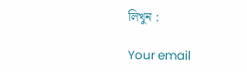লিখুন :

Your email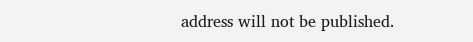address will not be published.